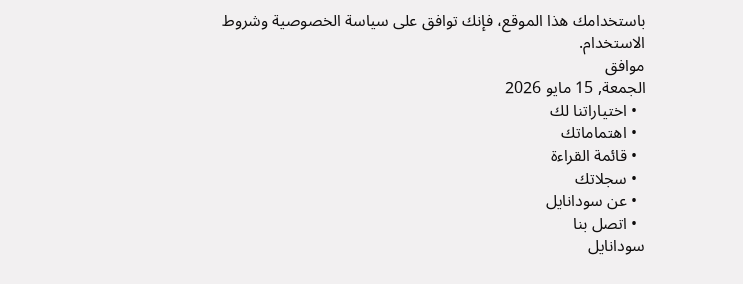باستخدامك هذا الموقع، فإنك توافق على سياسة الخصوصية وشروط الاستخدام.
موافق
الجمعة, 15 مايو 2026
  • اختياراتنا لك
  • اهتماماتك
  • قائمة القراءة
  • سجلاتك
  • عن سودانايل
  • اتصل بنا
سودانايل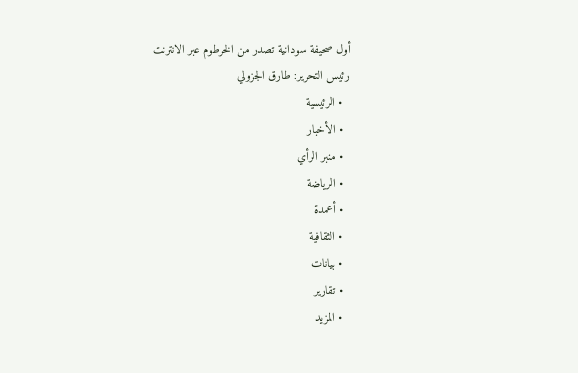أول صحيفة سودانية تصدر من الخرطوم عبر الانترنت
رئيس التحرير: طارق الجزولي
  • الرئيسية
  • الأخبار
  • منبر الرأي
  • الرياضة
  • أعمدة
  • الثقافية
  • بيانات
  • تقارير
  • المزيد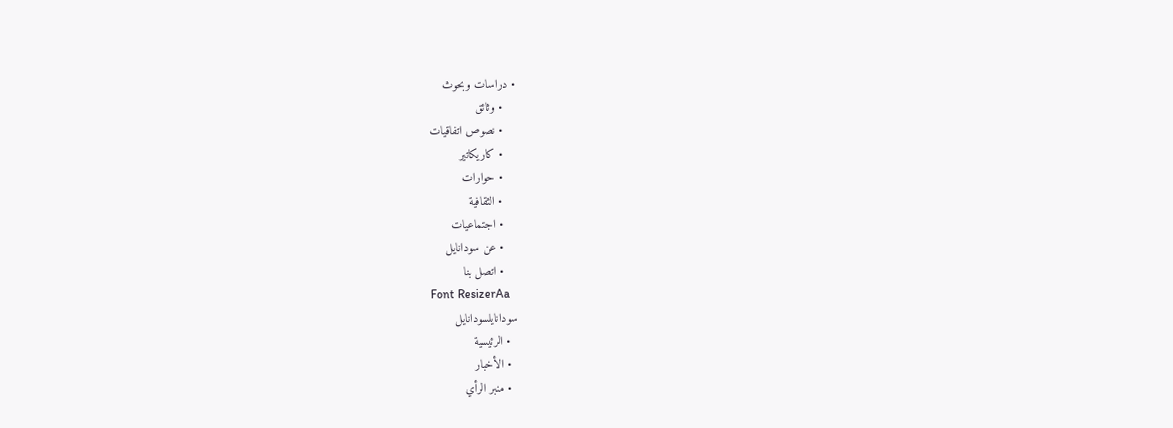• دراسات وبحوث
    • وثائق
    • نصوص اتفاقيات
    • كاريكاتير
    • حوارات
    • الثقافية
    • اجتماعيات
    • عن سودانايل
    • اتصل بنا
Font ResizerAa
سودانايلسودانايل
  • الرئيسية
  • الأخبار
  • منبر الرأي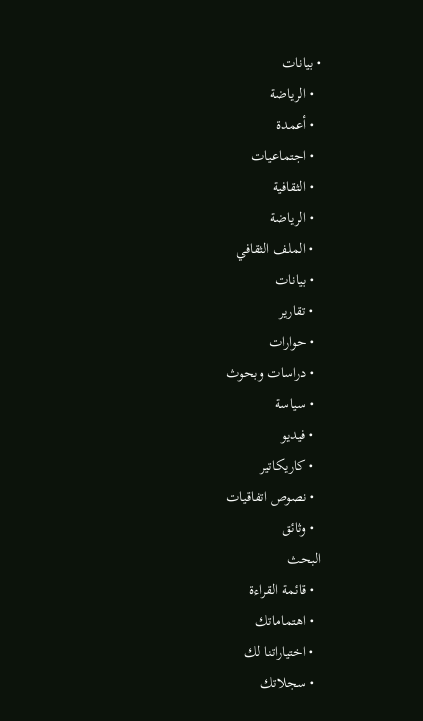• بيانات
  • الرياضة
  • أعمدة
  • اجتماعيات
  • الثقافية
  • الرياضة
  • الملف الثقافي
  • بيانات
  • تقارير
  • حوارات
  • دراسات وبحوث
  • سياسة
  • فيديو
  • كاريكاتير
  • نصوص اتفاقيات
  • وثائق
البحث
  • قائمة القراءة
  • اهتماماتك
  • اختياراتنا لك
  • سجلاتك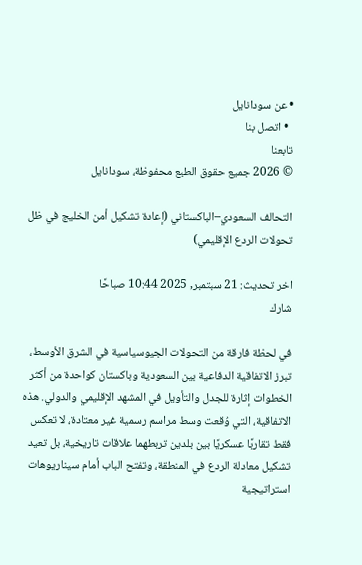• عن سودانايل
  • اتصل بنا
تابعنا
© 2026 جميع حقوق الطبع محفوظة، سودانايل

التحالف السعودي–الباكستاني (إعادة تشكيل أمن الخليج في ظل تحولات الردع الإقليمي)

اخر تحديث: 21 سبتمبر, 2025 10:44 صباحًا
شارك

في لحظة فارقة من التحولات الجيوسياسية في الشرق الأوسط، تبرز الاتفاقية الدفاعية بين السعودية وباكستان كواحدة من أكثر الخطوات إثارة للجدل والتأويل في المشهد الإقليمي والدولي. هذه الاتفاقية، التي وُقعت وسط مراسم رسمية غير معتادة، لا تعكس فقط تقاربًا عسكريًا بين بلدين تربطهما علاقات تاريخية، بل تعيد تشكيل معادلة الردع في المنطقة، وتفتح الباب أمام سيناريوهات استراتيجية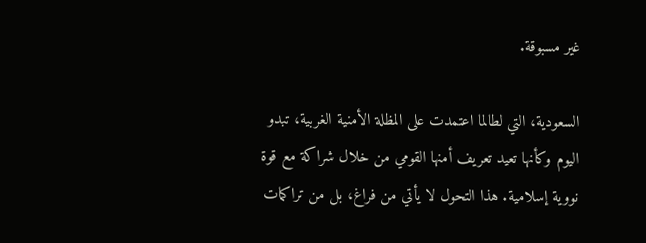غير مسبوقة.

السعودية، التي لطالما اعتمدت على المظلة الأمنية الغربية، تبدو اليوم وكأنها تعيد تعريف أمنها القومي من خلال شراكة مع قوة نووية إسلامية. هذا التحول لا يأتي من فراغ، بل من تراكمات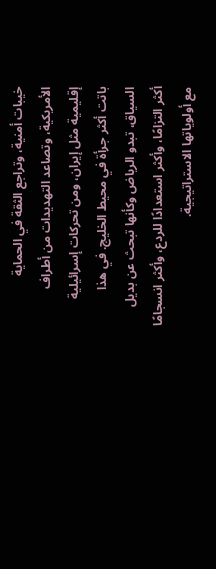خيبات أمنية، وتراجع الثقة في الحماية الأمريكية، وتصاعد التهديدات من أطراف إقليمية مثل إيران، ومن تحركات إسرائيلية باتت أكثر جرأة في محيط الخليج. في هذا السياق، تبدو الرياض وكأنها تبحث عن بديل أكثر التزامًا، وأكثر استعدادًا للردع، وأكثر انسجامًا مع أولوياتها الاستراتيجية.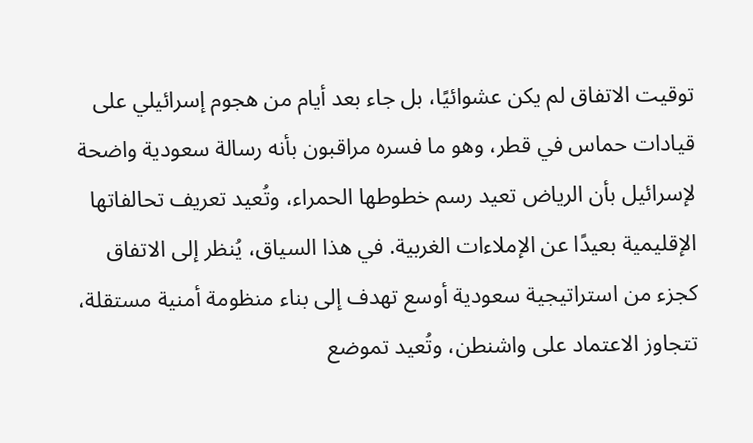توقيت الاتفاق لم يكن عشوائيًا، بل جاء بعد أيام من هجوم إسرائيلي على قيادات حماس في قطر، وهو ما فسره مراقبون بأنه رسالة سعودية واضحة لإسرائيل بأن الرياض تعيد رسم خطوطها الحمراء، وتُعيد تعريف تحالفاتها الإقليمية بعيدًا عن الإملاءات الغربية. في هذا السياق، يُنظر إلى الاتفاق كجزء من استراتيجية سعودية أوسع تهدف إلى بناء منظومة أمنية مستقلة، تتجاوز الاعتماد على واشنطن، وتُعيد تموضع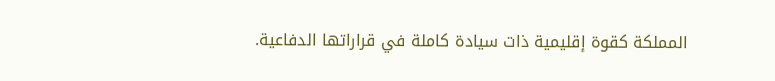المملكة كقوة إقليمية ذات سيادة كاملة في قراراتها الدفاعية.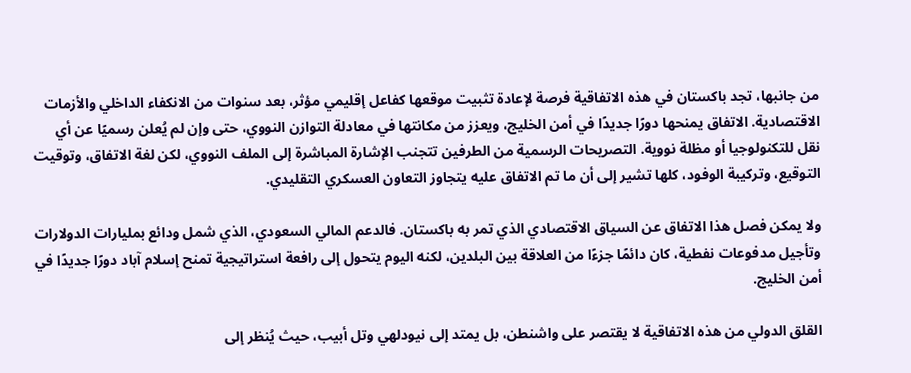من جانبها، تجد باكستان في هذه الاتفاقية فرصة لإعادة تثبيت موقعها كفاعل إقليمي مؤثر، بعد سنوات من الانكفاء الداخلي والأزمات الاقتصادية. الاتفاق يمنحها دورًا جديدًا في أمن الخليج، ويعزز من مكانتها في معادلة التوازن النووي، حتى وإن لم يُعلن رسميًا عن أي نقل للتكنولوجيا أو مظلة نووية. التصريحات الرسمية من الطرفين تتجنب الإشارة المباشرة إلى الملف النووي، لكن لغة الاتفاق، وتوقيت التوقيع، وتركيبة الوفود، كلها تشير إلى أن ما تم الاتفاق عليه يتجاوز التعاون العسكري التقليدي.

ولا يمكن فصل هذا الاتفاق عن السياق الاقتصادي الذي تمر به باكستان. فالدعم المالي السعودي، الذي شمل ودائع بمليارات الدولارات وتأجيل مدفوعات نفطية، كان دائمًا جزءًا من العلاقة بين البلدين، لكنه اليوم يتحول إلى رافعة استراتيجية تمنح إسلام آباد دورًا جديدًا في أمن الخليج.

القلق الدولي من هذه الاتفاقية لا يقتصر على واشنطن، بل يمتد إلى نيودلهي وتل أبيب، حيث يُنظر إلى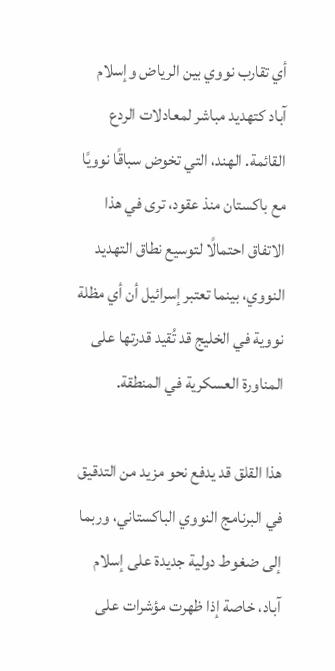أي تقارب نووي بين الرياض وإسلام آباد كتهديد مباشر لمعادلات الردع القائمة. الهند، التي تخوض سباقًا نوويًا مع باكستان منذ عقود، ترى في هذا الاتفاق احتمالًا لتوسيع نطاق التهديد النووي، بينما تعتبر إسرائيل أن أي مظلة نووية في الخليج قد تُقيد قدرتها على المناورة العسكرية في المنطقة.

هذا القلق قد يدفع نحو مزيد من التدقيق في البرنامج النووي الباكستاني، وربما إلى ضغوط دولية جديدة على إسلام آباد، خاصة إذا ظهرت مؤشرات على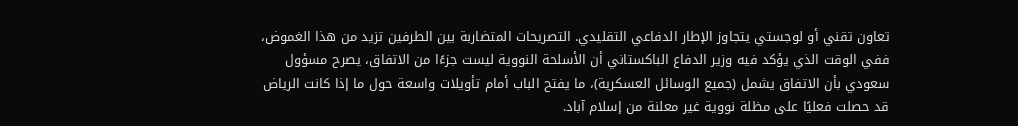تعاون تقني أو لوجستي يتجاوز الإطار الدفاعي التقليدي. التصريحات المتضاربة بين الطرفين تزيد من هذا الغموض، ففي الوقت الذي يؤكد فيه وزير الدفاع الباكستاني أن الأسلحة النووية ليست جزءًا من الاتفاق، يصرح مسؤول سعودي بأن الاتفاق يشمل (جميع الوسائل العسكرية)، ما يفتح الباب أمام تأويلات واسعة حول ما إذا كانت الرياض قد حصلت فعليًا على مظلة نووية غير معلنة من إسلام آباد.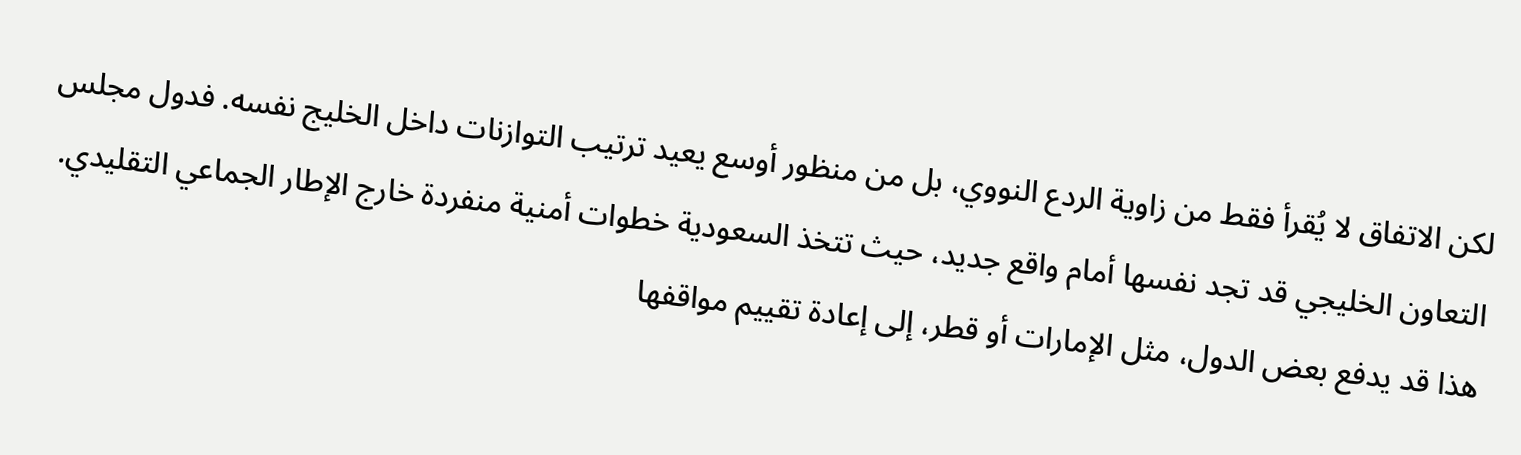لكن الاتفاق لا يُقرأ فقط من زاوية الردع النووي، بل من منظور أوسع يعيد ترتيب التوازنات داخل الخليج نفسه. فدول مجلس التعاون الخليجي قد تجد نفسها أمام واقع جديد، حيث تتخذ السعودية خطوات أمنية منفردة خارج الإطار الجماعي التقليدي. هذا قد يدفع بعض الدول، مثل الإمارات أو قطر، إلى إعادة تقييم مواقفها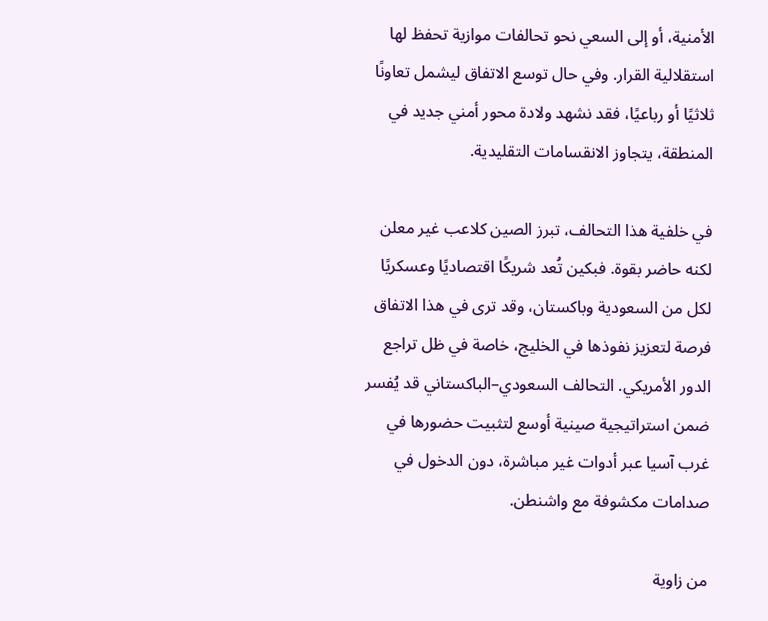الأمنية، أو إلى السعي نحو تحالفات موازية تحفظ لها استقلالية القرار. وفي حال توسع الاتفاق ليشمل تعاونًا ثلاثيًا أو رباعيًا، فقد نشهد ولادة محور أمني جديد في المنطقة، يتجاوز الانقسامات التقليدية.

في خلفية هذا التحالف، تبرز الصين كلاعب غير معلن لكنه حاضر بقوة. فبكين تُعد شريكًا اقتصاديًا وعسكريًا لكل من السعودية وباكستان، وقد ترى في هذا الاتفاق فرصة لتعزيز نفوذها في الخليج، خاصة في ظل تراجع الدور الأمريكي. التحالف السعودي–الباكستاني قد يُفسر ضمن استراتيجية صينية أوسع لتثبيت حضورها في غرب آسيا عبر أدوات غير مباشرة، دون الدخول في صدامات مكشوفة مع واشنطن.

من زاوية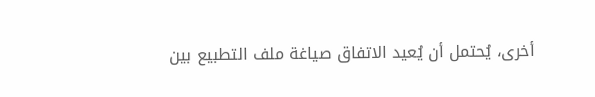أخرى، يُحتمل أن يُعيد الاتفاق صياغة ملف التطبيع بين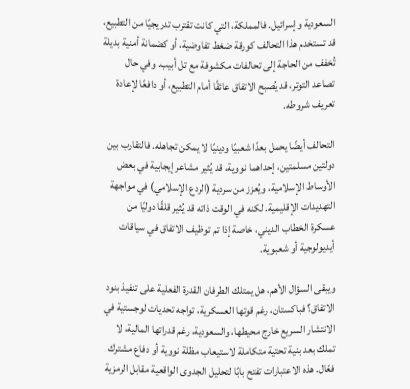السعودية وإسرائيل. فالمملكة، التي كانت تقترب تدريجيًا من التطبيع، قد تستخدم هذا التحالف كورقة ضغط تفاوضية، أو كضمانة أمنية بديلة تُخفف من الحاجة إلى تحالفات مكشوفة مع تل أبيب. وفي حال تصاعد التوتر، قد يُصبح الاتفاق عائقًا أمام التطبيع، أو دافعًا لإعادة تعريف شروطه.

التحالف أيضًا يحمل بعدًا شعبيًا ودينيًا لا يمكن تجاهله. فالتقارب بين دولتين مسلمتين، إحداهما نووية، قد يُثير مشاعر إيجابية في بعض الأوساط الإسلامية، ويُعزز من سردية (الردع الإسلامي) في مواجهة التهديدات الإقليمية. لكنه في الوقت ذاته قد يُثير قلقًا دوليًا من عسكرة الخطاب الديني، خاصة إذا تم توظيف الاتفاق في سياقات أيديولوجية أو شعبوية.

ويبقى السؤال الأهم، هل يمتلك الطرفان القدرة الفعلية على تنفيذ بنود الاتفاق؟ فباكستان، رغم قوتها العسكرية، تواجه تحديات لوجستية في الانتشار السريع خارج محيطها، والسعودية، رغم قدراتها المالية، لا تملك بعد بنية تحتية متكاملة لاستيعاب مظلة نووية أو دفاع مشترك فعّال. هذه الاعتبارات تفتح بابًا لتحليل الجدوى الواقعية مقابل الرمزية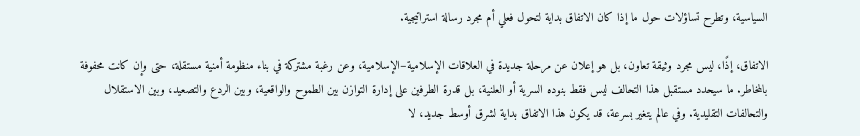السياسية، وتطرح تساؤلات حول ما إذا كان الاتفاق بداية لتحول فعلي أم مجرد رسالة استراتيجية.

الاتفاق، إذًا، ليس مجرد وثيقة تعاون، بل هو إعلان عن مرحلة جديدة في العلاقات الإسلامية–الإسلامية، وعن رغبة مشتركة في بناء منظومة أمنية مستقلة، حتى وإن كانت محفوفة بالمخاطر. ما سيحدد مستقبل هذا التحالف ليس فقط بنوده السرية أو العلنية، بل قدرة الطرفين على إدارة التوازن بين الطموح والواقعية، وبين الردع والتصعيد، وبين الاستقلال والتحالفات التقليدية. وفي عالم يتغير بسرعة، قد يكون هذا الاتفاق بداية لشرق أوسط جديد، لا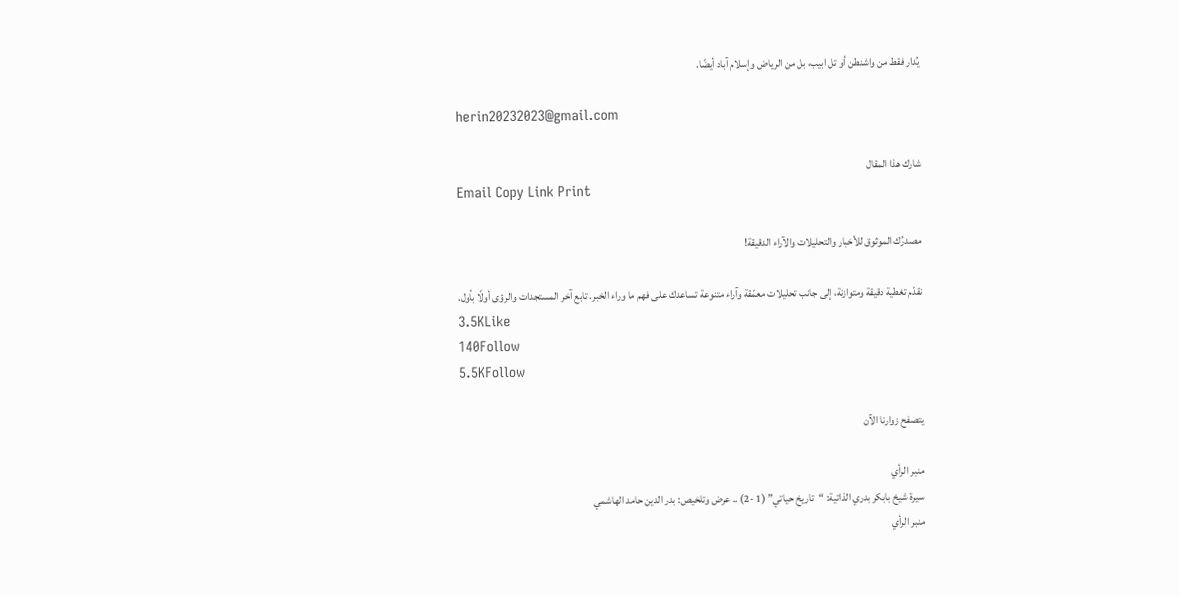يُدار فقط من واشنطن أو تل ابيب، بل من الرياض وإسلام آباد أيضًا.

herin20232023@gmail.com

شارك هذا المقال
Email Copy Link Print

مصدرُك الموثوق للأخبار والتحليلات والآراء الدقيقة!

نقدّم تغطية دقيقة ومتوازنة، إلى جانب تحليلات معمّقة وآراء متنوعة تساعدك على فهم ما وراء الخبر. تابع آخر المستجدات والرؤى أولًا بأول.
3.5KLike
140Follow
5.5KFollow

يتصفح زوارنا الآن

منبر الرأي
سيرة شيخ بابكر بدري الذاتية: “تاريخ حياتي” (1 -2) .. عرض وتلخيص: بدر الدين حامد الهاشمي
منبر الرأي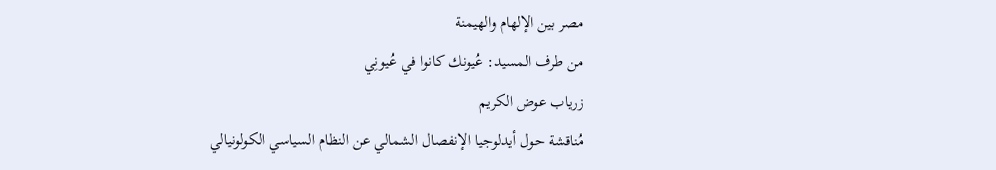مصر بين الإلهام والهيمنة
من طرف المسيد: عُيونك كانوا في عُيونِي
زرياب عوض الكريم
مُناقشة حول أيدلوجيا الإنفصال الشمالي عن النظام السياسي الكولونيالي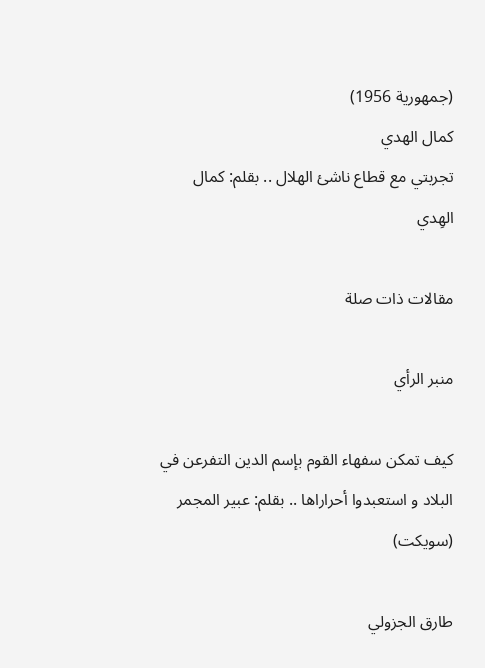(جمهورية 1956)
كمال الهدي
تجربتي مع قطاع ناشئ الهلال .. بقلم: كمال الهِدي

مقالات ذات صلة

منبر الرأي

كيف تمكن سفهاء القوم بإسم الدين التفرعن في البلاد و استعبدوا أحراراها .. بقلم: عبير المجمر (سويكت)

طارق الجزولي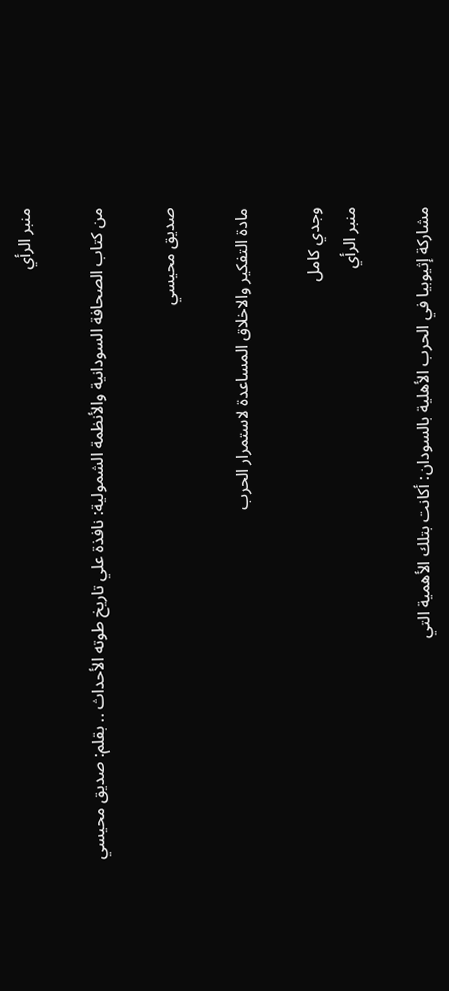منبر الرأي

من كتاب الصحافة السودانية والأنظمة الشمولية: نافذة علي تاريخ طوته الأحداث .. بقلم: صديق محيسي

صديق محيسي

مادة التفكير والاخلاق المساعدة لاستمرار الحرب

وجدي كامل
منبر الرأي

مشاركة إثيوبيا في الحرب الأهلية بالسودان: أكانت بتلك الأهمية التي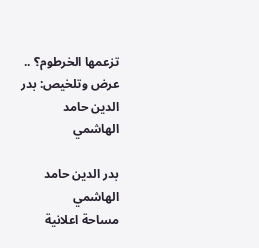تزعمها الخرطوم؟ .. عرض وتلخيص: بدر الدين حامد الهاشمي

بدر الدين حامد الهاشمي
مساحة اعلانية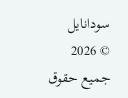سودانايل
© 2026 جميع حقوق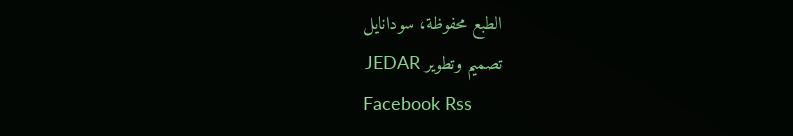الطبع محفوظة، سودانايل
تصميم وتطوير JEDAR
Facebook Rss